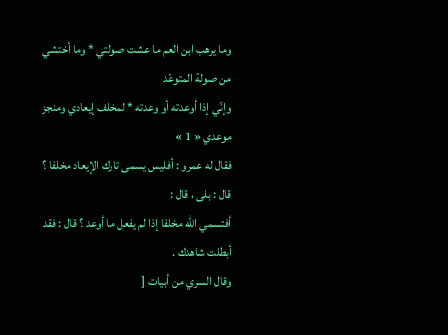وما يرهب ابن العم ما عشت صولتي * وما أختشي من صولة المتوعّد
وإنّي إذا أوعدته أو وعدته * لمخلف إيعادي ومنجز موعدي « 1 »
فقال له عمرو : أفليس يسمى تارك الإيعاد مخلفا ؟ قال : بلى ، قال :
أفتسمي اللّه مخلفا إذا لم يفعل ما أوعد ؟ قال : فقد أبطلت شاهدك .
وقال السري من أبيات [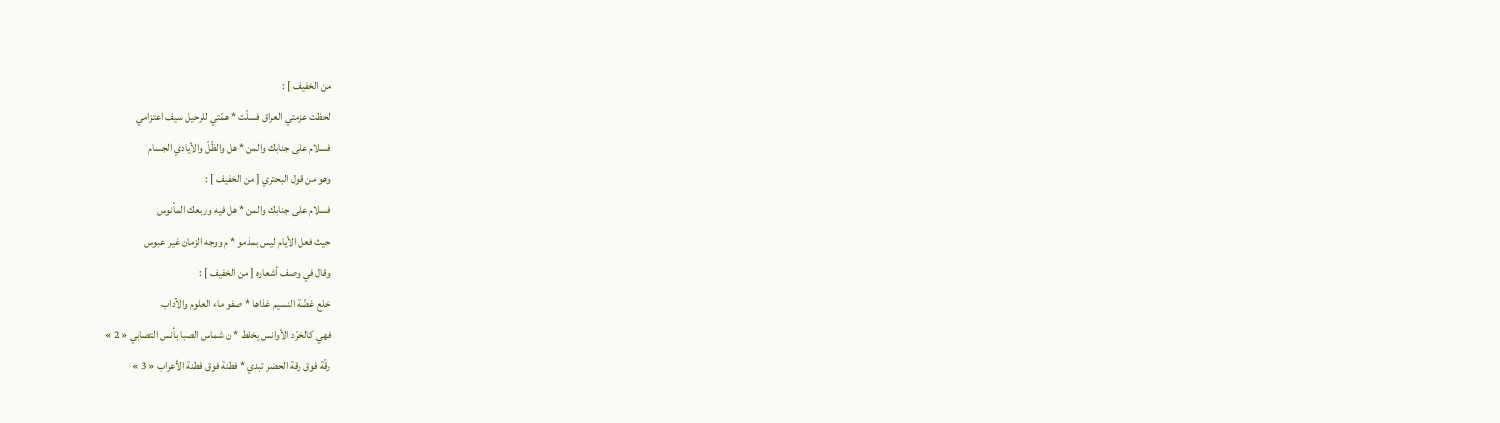من الخفيف ] :
لحظت عزمتي العراق فسلّت * همّتي للرحيل سيف اعتزامي
فسلام على جنابك والمن * هل والظّلّ والأيادي الجسام
وهو من قول البحتري [ من الخفيف ] :
فسلام على جنابك والمن * هل فيه وربعك المأنوس
حيث فعل الأيام ليس بمذمو * م ووجه الزمان غير عبوس
وقال في وصف أشعاره [ من الخفيف ] :
خلع غضّة النسيم غذاها * صفو ماء العلوم والآداب
فهي كالخرّد الأوانس يخلط * ن شماس الصبا بأنس التصابي « 2 »
رقّة فوق رقة الحضر تبدي * فطنة فوق فطنة الأعراب « 3 »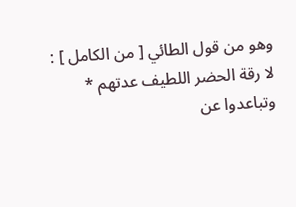وهو من قول الطائي [ من الكامل ] :
لا رقة الحضر اللطيف عدتهم * وتباعدوا عن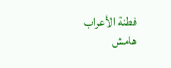فطنة الأعراب
هامش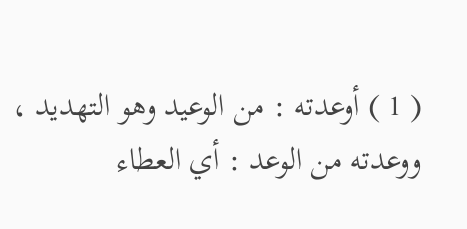( 1 ) أوعدته : من الوعيد وهو التهديد ، ووعدته من الوعد : أي العطاء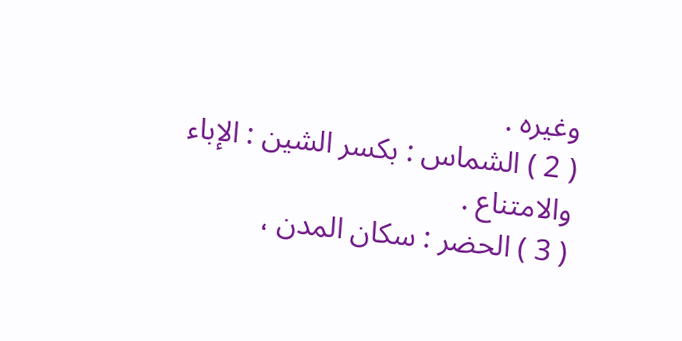وغيره .
( 2 ) الشماس : بكسر الشين : الإباء والامتناع .
( 3 ) الحضر : سكان المدن ،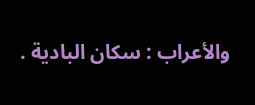والأعراب : سكان البادية .